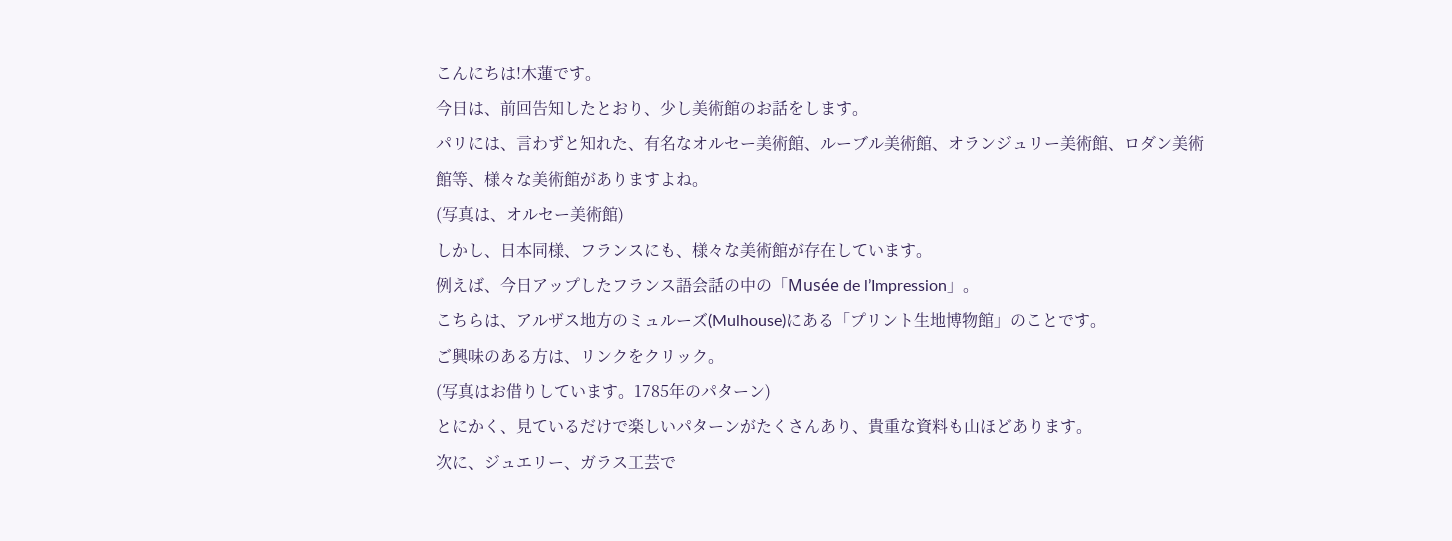こんにちは!木蓮です。
今日は、前回告知したとおり、少し美術館のお話をします。
パリには、言わずと知れた、有名なオルセー美術館、ルーブル美術館、オランジュリー美術館、ロダン美術館等、様々な美術館がありますよね。
(写真は、オルセー美術館)
しかし、日本同様、フランスにも、様々な美術館が存在しています。
例えば、今日アップしたフランス語会話の中の「Musée de l’Impression」。
こちらは、アルザス地方のミュルーズ(Mulhouse)にある「プリント生地博物館」のことです。
ご興味のある方は、リンクをクリック。
(写真はお借りしています。1785年のパターン)
とにかく、見ているだけで楽しいパターンがたくさんあり、貴重な資料も山ほどあります。
次に、ジュエリー、ガラス工芸で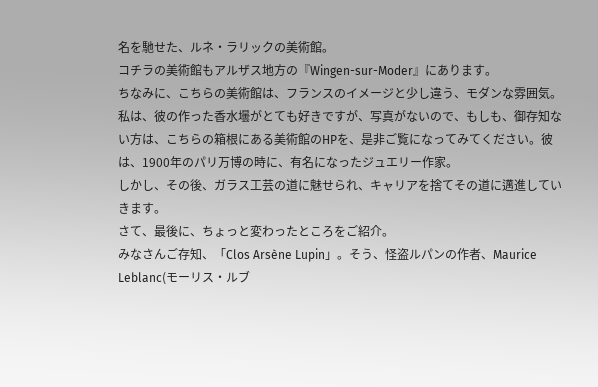名を馳せた、ルネ・ラリックの美術館。
コチラの美術館もアルザス地方の『Wingen-sur-Moder』にあります。
ちなみに、こちらの美術館は、フランスのイメージと少し違う、モダンな雰囲気。
私は、彼の作った香水壜がとても好きですが、写真がないので、もしも、御存知ない方は、こちらの箱根にある美術館のHPを、是非ご覧になってみてください。彼は、1900年のパリ万博の時に、有名になったジュエリー作家。
しかし、その後、ガラス工芸の道に魅せられ、キャリアを捨てその道に邁進していきます。
さて、最後に、ちょっと変わったところをご紹介。
みなさんご存知、「Clos Arsène Lupin」。そう、怪盗ルパンの作者、Maurice Leblanc(モーリス・ルブ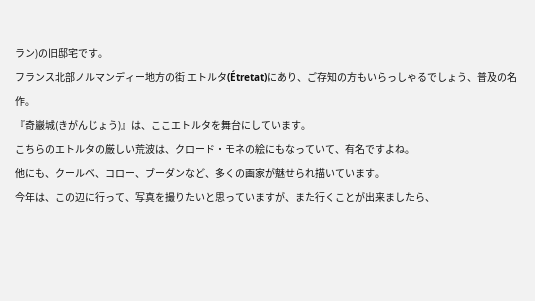ラン)の旧邸宅です。
フランス北部ノルマンディー地方の街 エトルタ(Étretat)にあり、ご存知の方もいらっしゃるでしょう、普及の名作。
『奇巖城(きがんじょう)』は、ここエトルタを舞台にしています。
こちらのエトルタの厳しい荒波は、クロード・モネの絵にもなっていて、有名ですよね。
他にも、クールベ、コロー、ブーダンなど、多くの画家が魅せられ描いています。
今年は、この辺に行って、写真を撮りたいと思っていますが、また行くことが出来ましたら、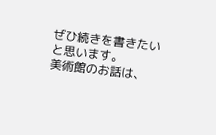ぜひ続きを書きたいと思います。
美術館のお話は、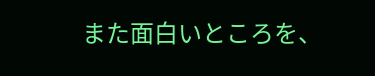また面白いところを、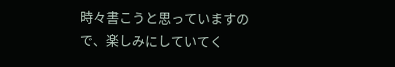時々書こうと思っていますので、楽しみにしていてく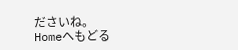ださいね。
Homeへもどる